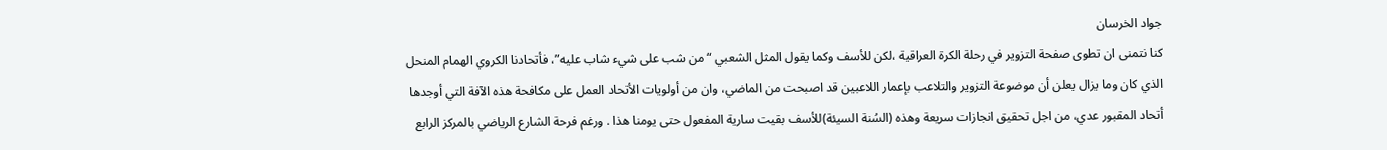جواد الخرسان
كنا نتمنى ان تطوى صفحة التزوير في رحلة الكرة العراقية ،لكن للأسف وكما يقول المثل الشعبي “من شب على شيء شاب عليه”، فأتحادنا الكروي الهمام المنحل الذي كان وما يزال يعلن أن موضوعة التزوير والتلاعب بإعمار اللاعبين قد اصبحت من الماضي، وان من أولويات الأتحاد العمل على مكافحة هذه الآفة التي أوجدها أتحاد المقبور عدي، من اجل تحقيق انجازات سريعة وهذه (السُنة السيئة)للأسف بقيت سارية المفعول حتى يومنا هذا . ورغم فرحة الشارع الرياضي بالمركز الرابع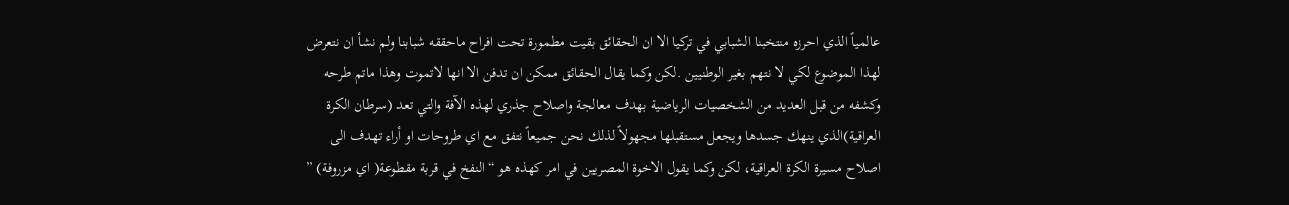عالمياً الذي احرزه منتخبنا الشبابي في تركيا الا ان الحقائق بقيت مطمورة تحت افراح ماحققه شبابنا ولم نشأ ان نتعرض لهذا الموضوع لكي لا نتهم بغير الوطنيين .لكن وكما يقال الحقائق ممكن ان تدفن الا انها لاتموت وهذا ماتم طرحه وكشفه من قبل العديد من الشخصيات الرياضية بهدف معالجة واصلاح جذري لهذه الآفة والتي تعد (سرطان الكرة العراقية)الذي ينهك جسدها ويجعل مستقبلها مجهولاً لذلك نحن جميعاً نتفق مع اي طروحات او أراء تهدف الى اصلاح مسيرة الكرة العراقية، لكن وكما يقول الاخوة المصريين في امر كهذه هو “النفخ في قربة مقطوعة( اي مزروفة) ”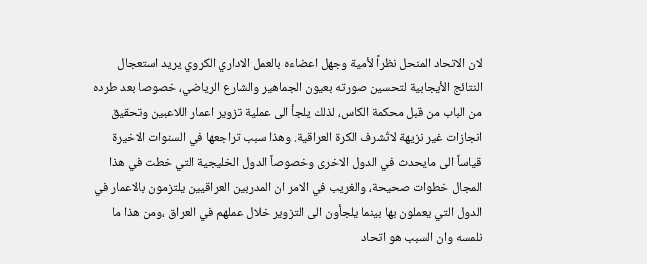لان الاتحاد المنحل نظراً لأمية وجهل اعضاءه بالعمل الاداري الكروي يريد استعجال النتائج الأيجابية لتحسين صورته بعيون الجماهير والشارع الرياضي، خصوصا بعد طرده من الباب من قبل محكمة الكاس، لذلك يلجأ الى عملية تزوير اعمار اللاعبين وتحقيق انجازات غير نزيهة لاتُشرف الكرة العراقية. وهذا سبب تراجعها في السنوات الاخيرة قياساً الى مايحدث في الدول الاخرى وخصوصاً الدول الخليجية التي خطت في هذا المجال خطوات صحيحة، والغريب في الامر ان المدربين العراقيين يلتزمون بالاعمار في الدول التي يعملون بها بينما يلجأون الى التزوير خلال عملهم في العراق ،ومن هذا ما نلمسه وان السبب هو اتحاد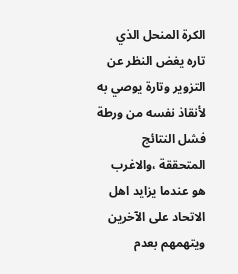الكرة المنحل الذي تاره يغض النظر عن التزوير وتارة يوصي به لأنقاذ نفسه من ورطة فشل النتائج المتحققة ،والاغرب هو عندما يزايد اهل الاتحاد على الآخرين ويتهمهم بعدم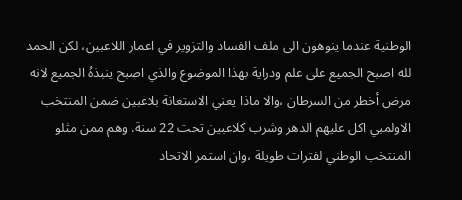الوطنية عندما ينوهون الى ملف الفساد والتزوير في اعمار اللاعبين، لكن الحمد لله اصبح الجميع على علم ودراية بهذا الموضوع والذي اصبح ينبذهُ الجميع لانه مرض أخطر من السرطان ،والا ماذا يعني الاستعانة بلاعبين ضمن المنتخب الاولمبي اكل عليهم الدهر وشرب كلاعبين تحت 22 سنة. وهم ممن مثلو المنتخب الوطني لفترات طويلة ،وان استمر الاتحاد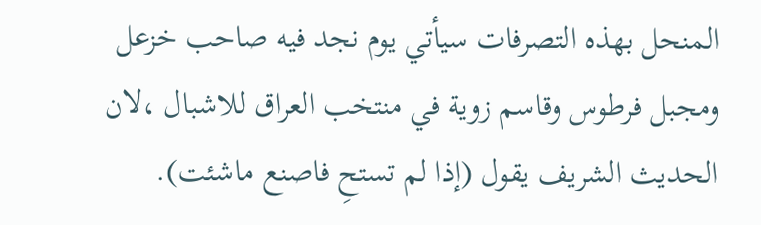المنحل بهذه التصرفات سيأتي يوم نجد فيه صاحب خزعل ومجبل فرطوس وقاسم زوية في منتخب العراق للاشبال ،لان الحديث الشريف يقول (إذا لم تستحِ فاصنع ماشئت).